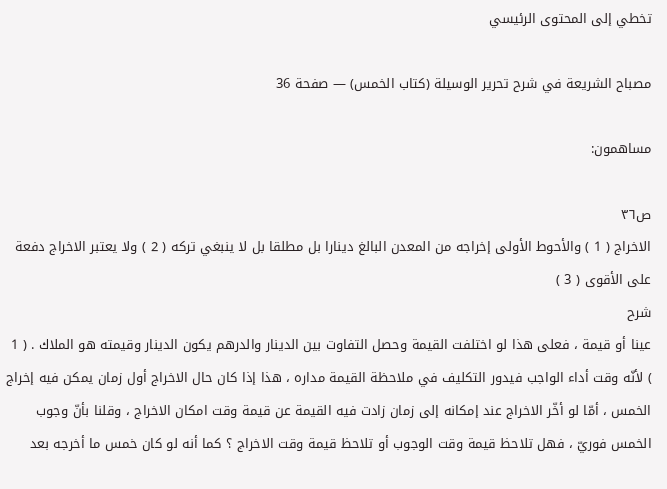تخطي إلى المحتوى الرئيسي

مصباح الشريعة في شرح تحرير الوسيلة (كتاب الخمس) — صفحة 36

مساهمون:

ص٣٦
الاخراج ( 1 ) والأحوط الأولى إخراجه من المعدن البالغ دينارا بل مطلقا بل لا ينبغي تركه ( 2 ) ولا يعتبر الاخراج دفعة على الأقوى ( 3 )
شرح
عينا أو قيمة ، فعلى هذا لو اختلفت القيمة وحصل التفاوت بين الدينار والدرهم يكون الدينار وقيمته هو الملاك . ( 1 ) لأنّه وقت أداء الواجب فيدور التكليف في ملاحظة القيمة مداره ، هذا إذا كان حال الاخراج أول زمان يمكن فيه إخراج الخمس ، أمّا لو أخّر الاخراج عند إمكانه إلى زمان زادت فيه القيمة عن قيمة وقت امكان الاخراج ، وقلنا بأنّ وجوب الخمس فوريّ ، فهل تلاحظ قيمة وقت الوجوب أو تلاحظ قيمة وقت الاخراج ؟ كما أنه لو كان خمس ما أخرجه بعد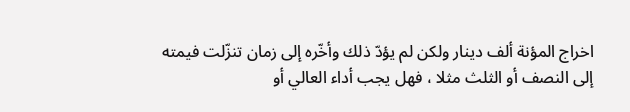اخراج المؤنة ألف دينار ولكن لم يؤدّ ذلك وأخّره إلى زمان تنزّلت فيمته إلى النصف أو الثلث مثلا ، فهل يجب أداء العالي أو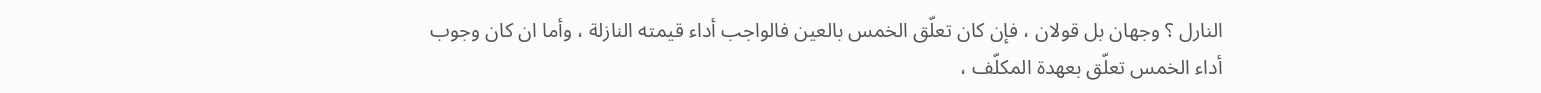النارل ؟ وجهان بل قولان ، فإن كان تعلّق الخمس بالعين فالواجب أداء قيمته النازلة ، وأما ان كان وجوب أداء الخمس تعلّق بعهدة المكلّف ،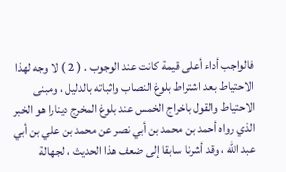فالواجب أداء أعلى قيمة كانت عند الوجوب . ( 2 ) لا وجه لهذا الاحتياط بعد اشتراط بلوغ النصاب واثباته بالدليل ، ومبنى الاحتياط والقول باخراج الخمس عند بلوغ المخرج دينارا هو الخبر الذي رواه أحمد بن محمد بن أبي نصر عن محمد بن علي بن أبي عبد الله ، وقد أشرنا سابقا إلى ضعف هذا الحديث ، لجهالة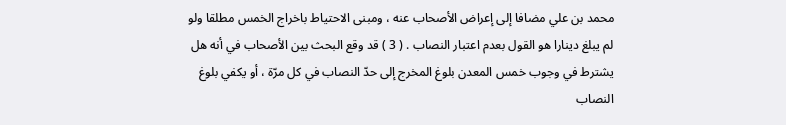محمد بن علي مضافا إلى إعراض الأصحاب عنه ، ومبنى الاحتياط باخراج الخمس مطلقا ولو لم يبلغ دينارا هو القول بعدم اعتبار النصاب . ( 3 ) قد وقع البحث بين الأصحاب في أنه هل يشترط في وجوب خمس المعدن بلوغ المخرج إلى حدّ النصاب في كل مرّة ، أو يكفي بلوغ النصاب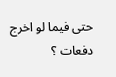حتى فيما لو اخرج دفعات ؟